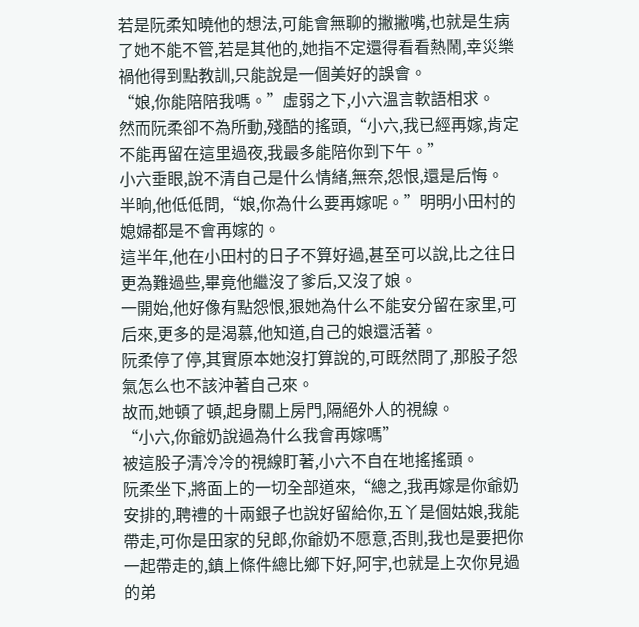若是阮柔知曉他的想法,可能會無聊的撇撇嘴,也就是生病了她不能不管,若是其他的,她指不定還得看看熱鬧,幸災樂禍他得到點教訓,只能說是一個美好的誤會。
“娘,你能陪陪我嗎。”虛弱之下,小六溫言軟語相求。
然而阮柔卻不為所動,殘酷的搖頭,“小六,我已經再嫁,肯定不能再留在這里過夜,我最多能陪你到下午。”
小六垂眼,說不清自己是什么情緒,無奈,怨恨,還是后悔。
半晌,他低低問,“娘,你為什么要再嫁呢。”明明小田村的媳婦都是不會再嫁的。
這半年,他在小田村的日子不算好過,甚至可以說,比之往日更為難過些,畢竟他繼沒了爹后,又沒了娘。
一開始,他好像有點怨恨,狠她為什么不能安分留在家里,可后來,更多的是渴慕,他知道,自己的娘還活著。
阮柔停了停,其實原本她沒打算說的,可既然問了,那股子怨氣怎么也不該沖著自己來。
故而,她頓了頓,起身關上房門,隔絕外人的視線。
“小六,你爺奶說過為什么我會再嫁嗎”
被這股子清冷冷的視線盯著,小六不自在地搖搖頭。
阮柔坐下,將面上的一切全部道來,“總之,我再嫁是你爺奶安排的,聘禮的十兩銀子也說好留給你,五丫是個姑娘,我能帶走,可你是田家的兒郎,你爺奶不愿意,否則,我也是要把你一起帶走的,鎮上條件總比鄉下好,阿宇,也就是上次你見過的弟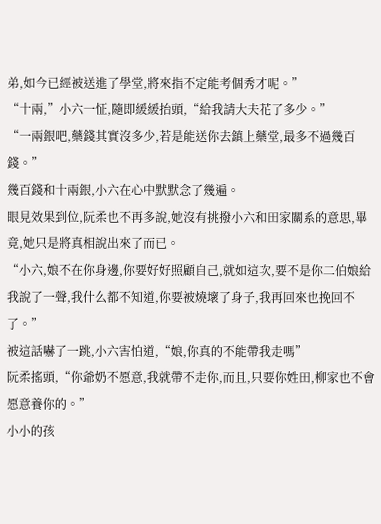弟,如今已經被送進了學堂,將來指不定能考個秀才呢。”
“十兩,”小六一怔,隨即緩緩抬頭,“給我請大夫花了多少。”
“一兩銀吧,藥錢其實沒多少,若是能送你去鎮上藥堂,最多不過幾百錢。”
幾百錢和十兩銀,小六在心中默默念了幾遍。
眼見效果到位,阮柔也不再多說,她沒有挑撥小六和田家關系的意思,畢竟,她只是將真相說出來了而已。
“小六,娘不在你身邊,你要好好照顧自己,就如這次,要不是你二伯娘給我說了一聲,我什么都不知道,你要被燒壞了身子,我再回來也挽回不了。”
被這話嚇了一跳,小六害怕道,“娘,你真的不能帶我走嗎”
阮柔搖頭,“你爺奶不愿意,我就帶不走你,而且,只要你姓田,柳家也不會愿意養你的。”
小小的孩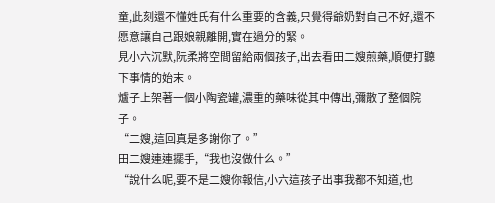童,此刻還不懂姓氏有什么重要的含義,只覺得爺奶對自己不好,還不愿意讓自己跟娘親離開,實在過分的緊。
見小六沉默,阮柔將空間留給兩個孩子,出去看田二嫂煎藥,順便打聽下事情的始末。
爐子上架著一個小陶瓷罐,濃重的藥味從其中傳出,彌散了整個院子。
“二嫂,這回真是多謝你了。”
田二嫂連連擺手,“我也沒做什么。”
“說什么呢,要不是二嫂你報信,小六這孩子出事我都不知道,也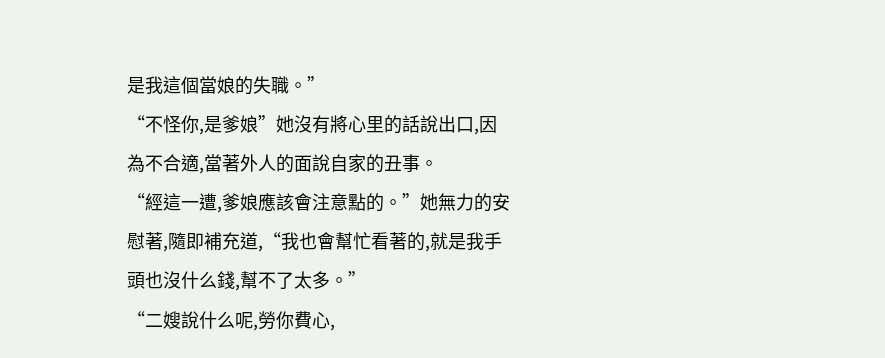是我這個當娘的失職。”
“不怪你,是爹娘”她沒有將心里的話說出口,因為不合適,當著外人的面說自家的丑事。
“經這一遭,爹娘應該會注意點的。”她無力的安慰著,隨即補充道,“我也會幫忙看著的,就是我手頭也沒什么錢,幫不了太多。”
“二嫂說什么呢,勞你費心,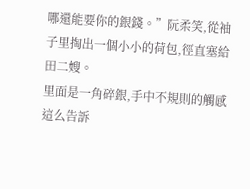哪還能要你的銀錢。”阮柔笑,從袖子里掏出一個小小的荷包,徑直塞給田二嫂。
里面是一角碎銀,手中不規則的觸感這么告訴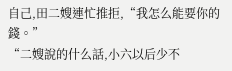自己,田二嫂連忙推拒,“我怎么能要你的錢。”
“二嫂說的什么話,小六以后少不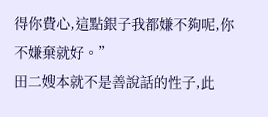得你費心,這點銀子我都嫌不夠呢,你不嫌棄就好。”
田二嫂本就不是善說話的性子,此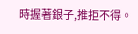時握著銀子,推拒不得。